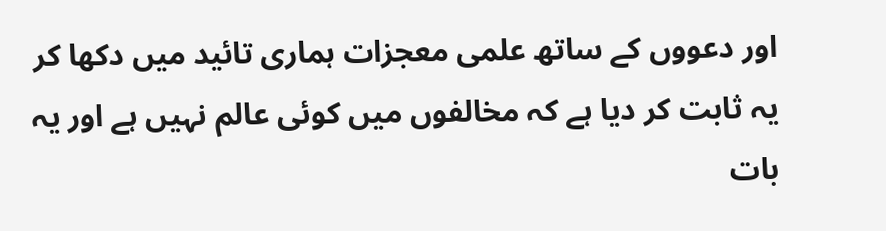اور دعووں کے ساتھ علمی معجزات ہماری تائید میں دکھا کر یہ ثابت کر دیا ہے کہ مخالفوں میں کوئی عالم نہیں ہے اور یہ بات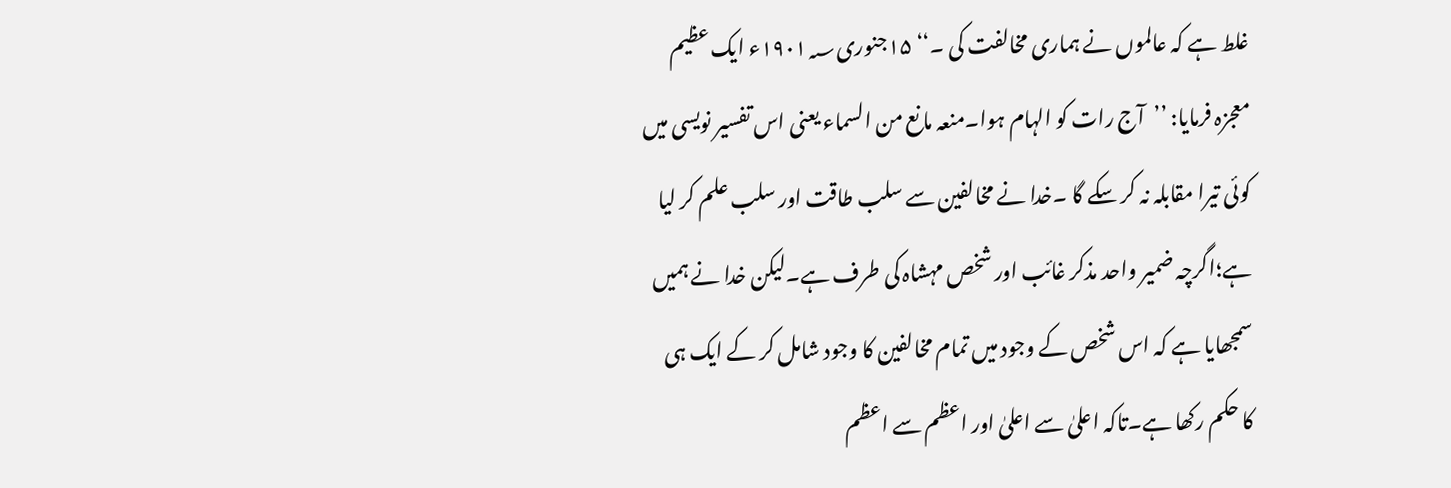غلط ہے کہ عالموں نے ہماری مخالفت کی ۔‘‘ ۱۵جنوری۱۹۰۱؁ء ایک عظیم معجزہ فرمایا: ’’آج رات کو الہام ہوا۔منعہ مانع من السماء یعنی اس تفسیر نویسی میں کوئی تیرا مقابلہ نہ کر سکے گا ۔خدا نے مخالفین سے سلب طاقت اور سلب علم کر لیا ہے؛اگرچہ ضمیر واحد مذکر غائب اور شخص مہشاہ کی طرف ہے۔لیکن خدا نے ہمیں سمجھایا ہے کہ اس شخص کے وجود میں تمام مخالفین کا وجود شامل کر کے ایک ہی کا حکم رکھا ہے۔تاکہ اعلیٰ سے اعلیٰ اور اعظم سے اعظم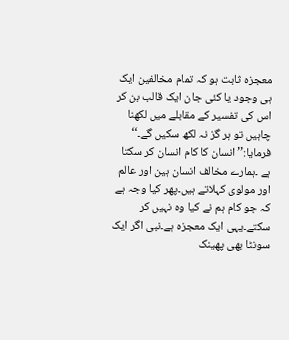معجزہ ثابت ہو کہ تمام مخالفین ایک ہی وجود یا کئی جان ایک قالب بن کر اس کی تفسیر کے مقابلے میں لکھنا چاہیں تو ہر گز نہ لکھ سکیں گے۔‘‘ فرمایا:’’انسان کا کام انسان کر سکتا ہے ۔ہمارے مخالف انسان ہین اور عالم اور مولوی کہلاتے ہیں۔پھر کیا وجہ ہے کہ جو کام ہم نے کیا وہ نہیں کر سکتے۔یہی ایک معجزہ ہے۔نبی اگر ایک سونٹا بھی پھینک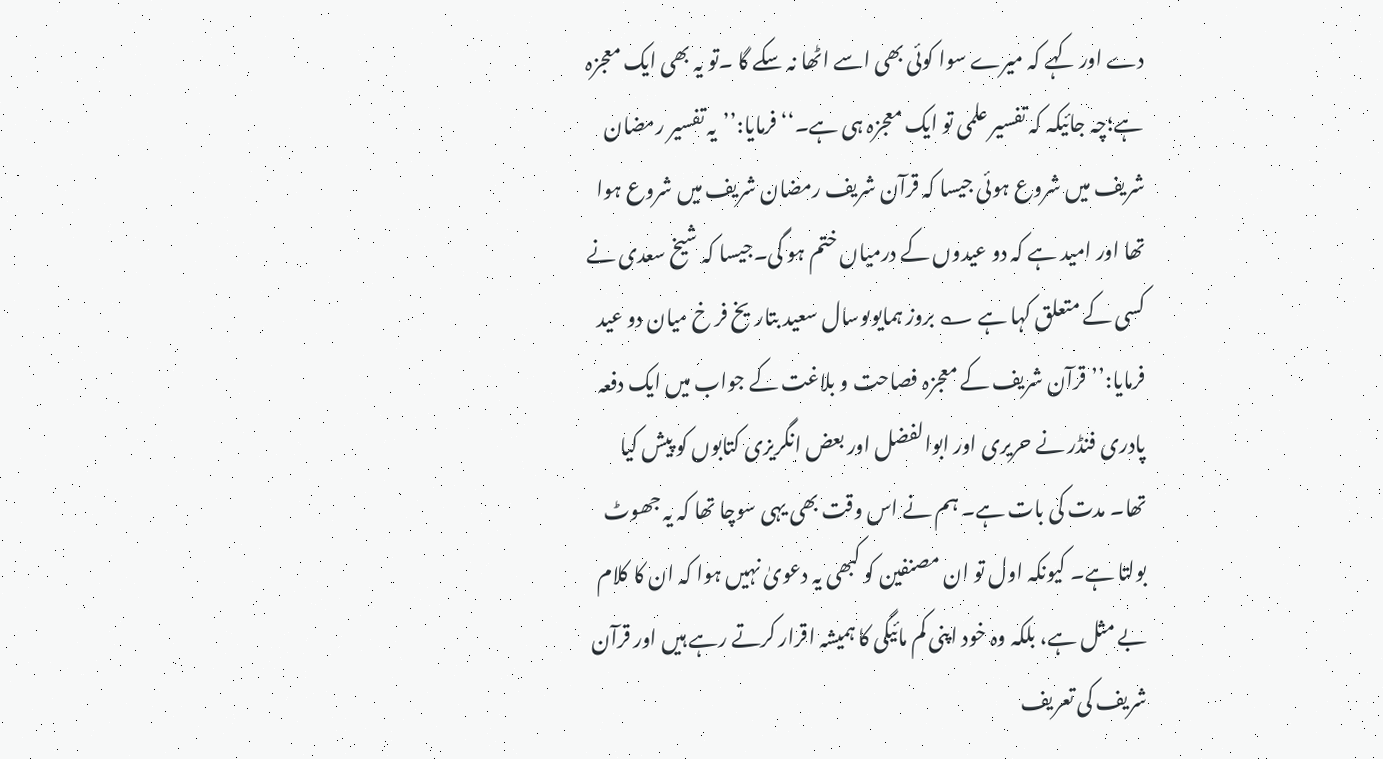دے اور کہے کہ میرے سوا کوئی بھی اسے اٹھا نہ سکے گا ۔تو یہ بھی ایک معجزہ ہے؛چہ جائیکہ کہ تفسیر علمی تو ایک معجزہ ہی ہے۔‘‘ فرمایا:’’یہ تفسیر رمضان شریف میں شروع ہوئی جیسا کہ قرآن شریف رمضان شریف میں شروع ہوا تھا اور امید ہے کہ دو عیدوں کے درمیاں ختم ہو گی۔جیسا کہ شیخ سعدی نے کسی کے متعلق کہا ہے ؎ بروز ہمایوںوسال سعید بتاریخ فر خ میان دو عید فرمایا:’’قرآن شریف کے معجزہ فصاحت و بلاغت کے جواب میں ایک دفعہ پادری فنڈر نے حریری اور ابوالفضل اور بعض انگریزی کتابوں کو پیش کیا تھا۔ مدت کی بات ہے۔ ہم نے اس وقت بھی یہی سوچا تھا کہ یہ جھوٹ بولتا ہے۔ کیونکہ اول تو ان مصنفین کو کبھی یہ دعویٰ نہیں ہوا کہ ان کا کلام بے مثل ہے، بلکہ وہ خود اپنی کم مائیگی کا ہمیشہ اقرار کرتے رہے ہیں اور قرآن شریف کی تعریف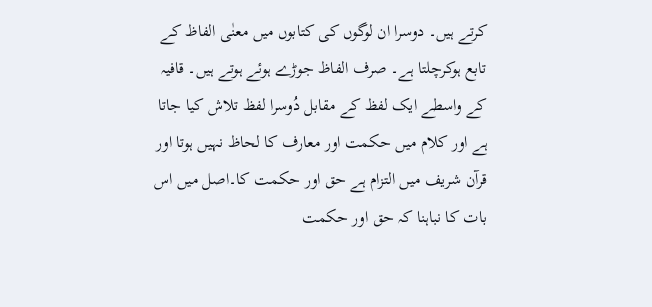کرتے ہیں۔ دوسرا ان لوگوں کی کتابوں میں معنٰی الفاظ کے تابع ہوکرچلتا ہے۔ صرف الفاظ جوڑے ہوئے ہوتے ہیں۔ قافیہ کے واسطے ایک لفظ کے مقابل دُوسرا لفظ تلاش کیا جاتا ہے اور کلام میں حکمت اور معارف کا لحاظ نہیں ہوتا اور قرآن شریف میں التزام ہے حق اور حکمت کا۔اصل میں اس بات کا نباہنا کہ حق اور حکمت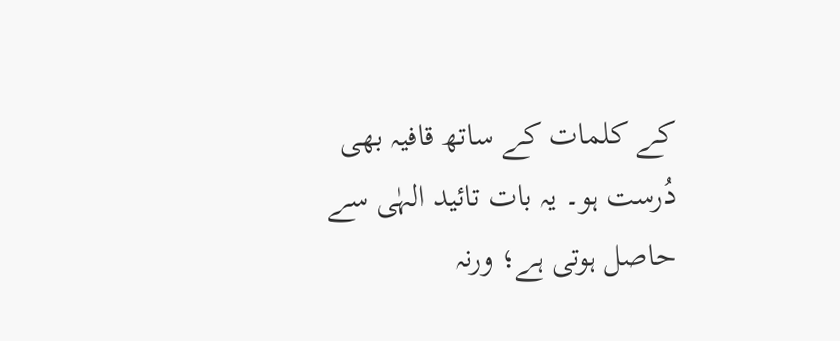کے کلمات کے ساتھ قافیہ بھی دُرست ہو۔ یہ بات تائید الہٰی سے حاصل ہوتی ہے؛ ورنہ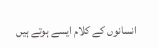انسانوں کے کلام ایسے ہوتے ہیں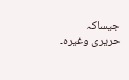جیساکہ حریری وغیرہ۔